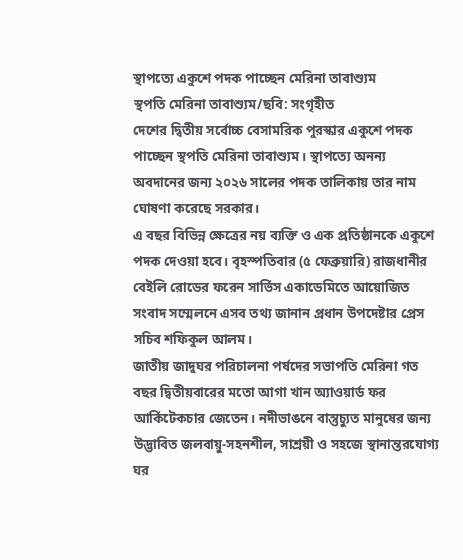স্থাপত্যে একুশে পদক পাচ্ছেন মেরিনা তাবাশ্যুম
স্থপতি মেরিনা তাবাশ্যুম/ছবি: সংগৃহীত
দেশের দ্বিতীয় সর্বোচ্চ বেসামরিক পুরস্কার একুশে পদক পাচ্ছেন স্থপতি মেরিনা তাবাশ্যুম। স্থাপত্যে অনন্য অবদানের জন্য ২০২৬ সালের পদক তালিকায় তার নাম ঘোষণা করেছে সরকার।
এ বছর বিভিন্ন ক্ষেত্রের নয় ব্যক্তি ও এক প্রতিষ্ঠানকে একুশে পদক দেওয়া হবে। বৃহস্পতিবার (৫ ফেব্রুয়ারি) রাজধানীর বেইলি রোডের ফরেন সার্ভিস একাডেমিতে আয়োজিত সংবাদ সম্মেলনে এসব তথ্য জানান প্রধান উপদেষ্টার প্রেস সচিব শফিকুল আলম।
জাতীয় জাদুঘর পরিচালনা পর্ষদের সভাপতি মেরিনা গত বছর দ্বিতীয়বারের মতো আগা খান অ্যাওয়ার্ড ফর আর্কিটেকচার জেতেন। নদীভাঙনে বাস্তুচ্যুত মানুষের জন্য উদ্ভাবিত জলবায়ু-সহনশীল, সাশ্রয়ী ও সহজে স্থানান্তরযোগ্য ঘর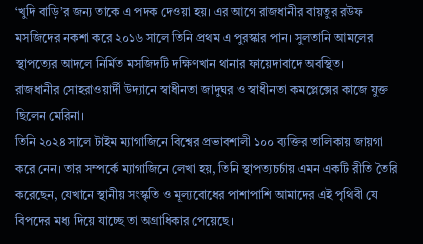‘খুদি বাড়ি’র জন্য তাকে এ পদক দেওয়া হয়। এর আগে রাজধানীর বায়তুর রউফ মসজিদের নকশা করে ২০১৬ সালে তিনি প্রথম এ পুরস্কার পান। সুলতানি আমলের স্থাপত্যের আদলে নির্মিত মসজিদটি দক্ষিণখান থানার ফায়েদাবাদে অবস্থিত।
রাজধানীর সোহরাওয়ার্দী উদ্যানে স্বাধীনতা জাদুঘর ও স্বাধীনতা কমপ্লেক্সের কাজে যুক্ত ছিলেন মেরিনা।
তিনি ২০২৪ সালে টাইম ম্যাগাজিনে বিশ্বের প্রভাবশালী ১০০ ব্যক্তির তালিকায় জায়গা করে নেন। তার সম্পর্কে ম্যাগাজিনে লেখা হয়, তিনি স্থাপত্যচর্চায় এমন একটি রীতি তৈরি করেছেন, যেখানে স্থানীয় সংস্কৃতি ও মূল্যবোধের পাশাপাশি আমাদের এই পৃথিবী যে বিপদের মধ্য দিয়ে যাচ্ছে তা অগ্রাধিকার পেয়েছে।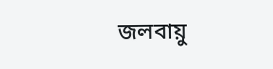জলবায়ু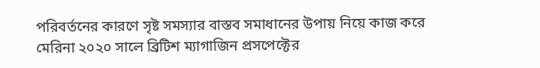পরিবর্তনের কারণে সৃষ্ট সমস্যার বাস্তব সমাধানের উপায় নিয়ে কাজ করে মেরিনা ২০২০ সালে ব্রিটিশ ম্যাগাজিন প্রসপেক্টের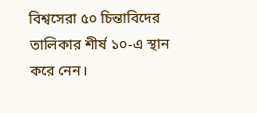বিশ্বসেরা ৫০ চিন্তাবিদের তালিকার শীর্ষ ১০-এ স্থান করে নেন।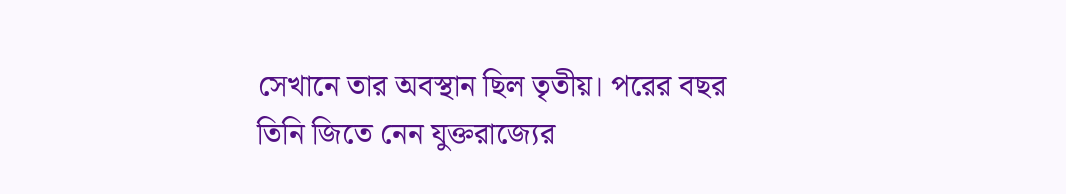সেখানে তার অবস্থান ছিল তৃতীয়। পরের বছর তিনি জিতে নেন যুক্তরাজ্যের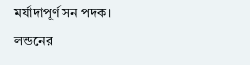মর্যাদাপূর্ণ সন পদক। লন্ডনের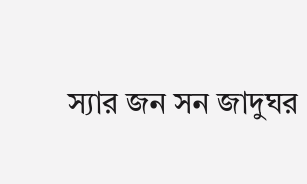স্যার জন সন জাদুঘর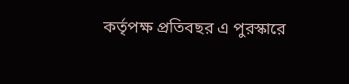কর্তৃপক্ষ প্রতিবছর এ পুরস্কারে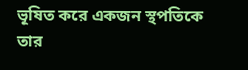ভূষিত করে একজন স্থপতিকে তার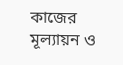কাজের মূল্যায়ন ও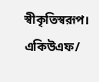স্বীকৃতিস্বরূপ।
একিউএফ/